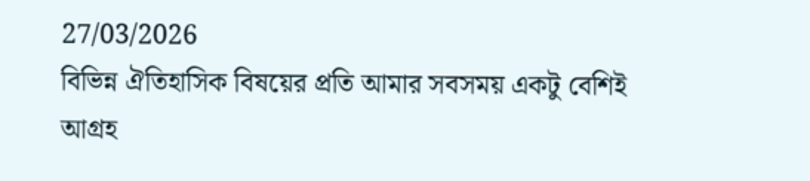27/03/2026
বিভিন্ন ঐতিহাসিক বিষয়ের প্রতি আমার সবসময় একটু বেশিই আগ্রহ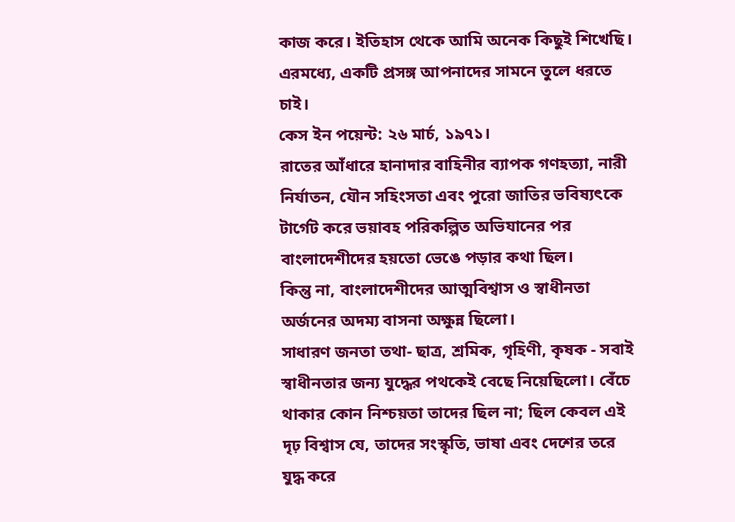কাজ করে। ইতিহাস থেকে আমি অনেক কিছুই শিখেছি। এরমধ্যে, একটি প্রসঙ্গ আপনাদের সামনে তুলে ধরতে চাই।
কেস ইন পয়েন্ট: ২৬ মার্চ, ১৯৭১।
রাতের আঁধারে হানাদার বাহিনীর ব্যাপক গণহত্যা, নারী নির্যাতন, যৌন সহিংসতা এবং পুরো জাতির ভবিষ্যৎকে টার্গেট করে ভয়াবহ পরিকল্পিত অভিযানের পর বাংলাদেশীদের হয়তো ভেঙে পড়ার কথা ছিল।
কিন্তু না, বাংলাদেশীদের আত্মবিশ্বাস ও স্বাধীনতা অর্জনের অদম্য বাসনা অক্ষুন্ন ছিলো।
সাধারণ জনতা তথা- ছাত্র, শ্রমিক, গৃহিণী, কৃষক - সবাই স্বাধীনতার জন্য যুদ্ধের পথকেই বেছে নিয়েছিলো। বেঁচে থাকার কোন নিশ্চয়তা তাদের ছিল না; ছিল কেবল এই দৃঢ় বিশ্বাস যে, তাদের সংস্কৃতি, ভাষা এবং দেশের তরে যুদ্ধ করে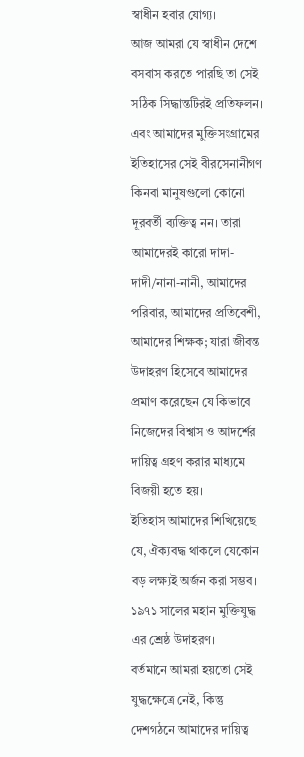স্বাধীন হবার যোগ্য।
আজ আমরা যে স্বাধীন দেশে বসবাস করতে পারছি তা সেই সঠিক সিদ্ধান্তটিরই প্রতিফলন।
এবং আমাদের মুক্তিসংগ্রামের ইতিহাসের সেই বীরসেনানীগণ কিনবা মানুষগুলো কোনো দূরবর্তী ব্যক্তিত্ব নন। তারা আমাদেরই কারো দাদা-দাদী/নানা-নানী, আমাদের পরিবার, আমাদের প্রতিবেশী, আমাদের শিক্ষক; যারা জীবন্ত উদাহরণ হিসেবে আমাদের প্রমাণ করেছেন যে কিভাবে নিজেদের বিশ্বাস ও আদর্শের দায়িত্ব গ্রহণ করার মাধ্যমে বিজয়ী হতে হয়।
ইতিহাস আমাদের শিখিয়েছে যে, ঐক্যবদ্ধ থাকলে যেকোন বড় লক্ষ্যই অর্জন করা সম্ভব। ১৯৭১ সালের মহান মুক্তিযুদ্ধ এর শ্রেষ্ঠ উদাহরণ।
বর্তমানে আমরা হয়তো সেই যুদ্ধক্ষেত্রে নেই, কিন্তু দেশগঠনে আমাদের দায়িত্ব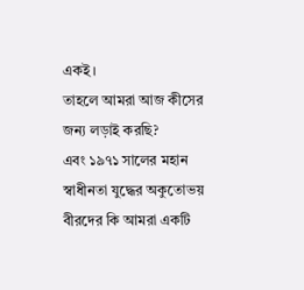একই।
তাহলে আমরা আজ কীসের জন্য লড়াই করছি?
এবং ১৯৭১ সালের মহান স্বাধীনতা যুদ্ধের অকুতোভয় বীরদের কি আমরা একটি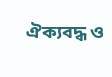ঐক্যবদ্ধ ও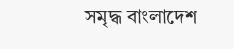সমৃদ্ধ বাংলাদেশ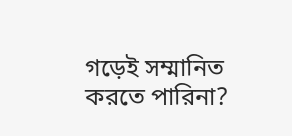গড়েই সম্মানিত করতে পারিনা?